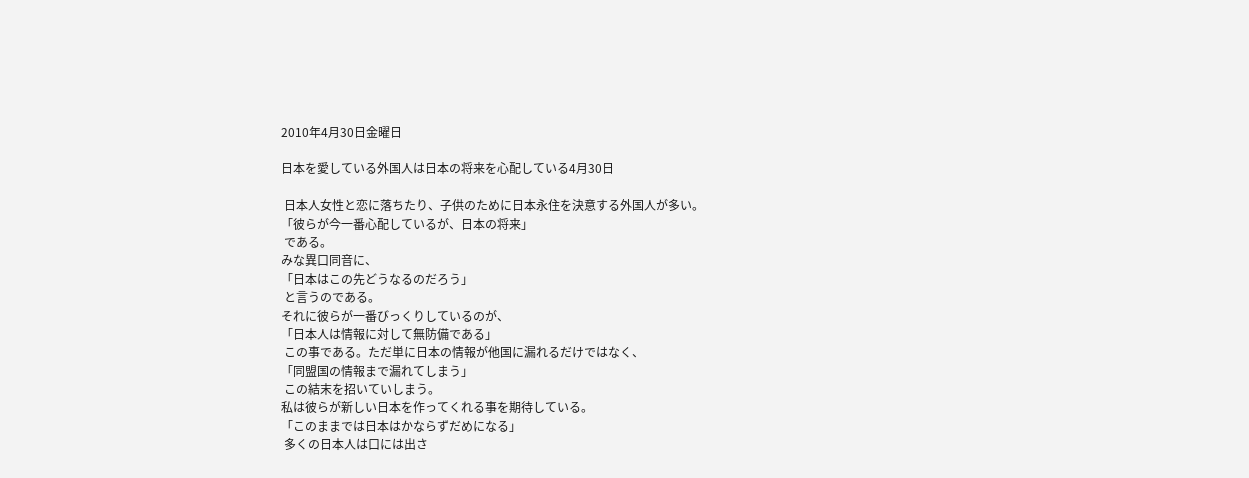2010年4月30日金曜日

日本を愛している外国人は日本の将来を心配している4月30日

 日本人女性と恋に落ちたり、子供のために日本永住を決意する外国人が多い。
「彼らが今一番心配しているが、日本の将来」
 である。
みな異口同音に、
「日本はこの先どうなるのだろう」
 と言うのである。
それに彼らが一番びっくりしているのが、
「日本人は情報に対して無防備である」
 この事である。ただ単に日本の情報が他国に漏れるだけではなく、
「同盟国の情報まで漏れてしまう」
 この結末を招いていしまう。
私は彼らが新しい日本を作ってくれる事を期待している。
「このままでは日本はかならずだめになる」
 多くの日本人は口には出さ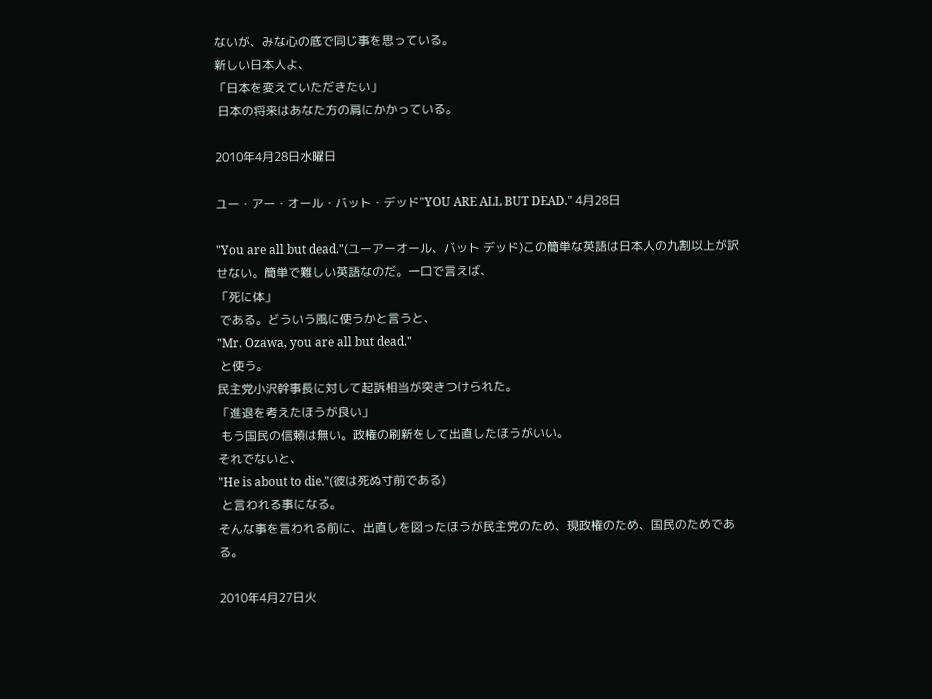ないが、みな心の底で同じ事を思っている。
新しい日本人よ、
「日本を変えていただきたい」
 日本の将来はあなた方の肩にかかっている。

2010年4月28日水曜日

ユー・アー・オール・バット・デッド"YOU ARE ALL BUT DEAD." 4月28日

"You are all but dead."(ユーアーオール、バット デッド)この簡単な英語は日本人の九割以上が訳せない。簡単で難しい英語なのだ。一口で言えば、
「死に体」
 である。どういう風に使うかと言うと、
"Mr. Ozawa, you are all but dead."
 と使う。
民主党小沢幹事長に対して起訴相当が突きつけられた。
「進退を考えたほうが良い」
 もう国民の信頼は無い。政権の刷新をして出直したほうがいい。
それでないと、
"He is about to die."(彼は死ぬ寸前である)
 と言われる事になる。
そんな事を言われる前に、出直しを図ったほうが民主党のため、現政権のため、国民のためである。

2010年4月27日火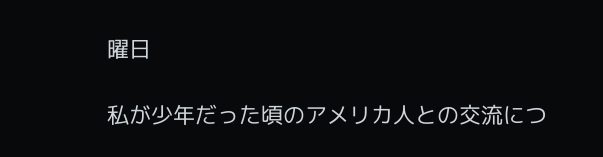曜日

私が少年だった頃のアメリカ人との交流につ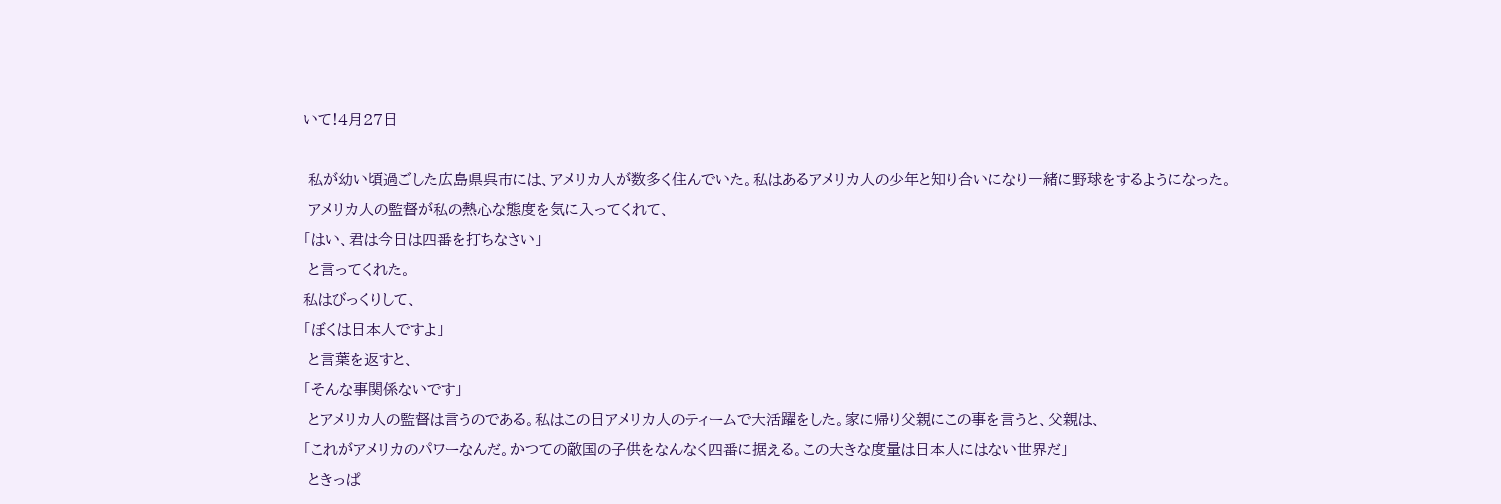いて!4月27日

 私が幼い頃過ごした広島県呉市には、アメリカ人が数多く住んでいた。私はあるアメリカ人の少年と知り合いになり一緒に野球をするようになった。
 アメリカ人の監督が私の熱心な態度を気に入ってくれて、
「はい、君は今日は四番を打ちなさい」
 と言ってくれた。
私はびっくりして、
「ぼくは日本人ですよ」
 と言葉を返すと、
「そんな事関係ないです」
 とアメリカ人の監督は言うのである。私はこの日アメリカ人のティームで大活躍をした。家に帰り父親にこの事を言うと、父親は、
「これがアメリカのパワーなんだ。かつての敵国の子供をなんなく四番に据える。この大きな度量は日本人にはない世界だ」
 ときっぱ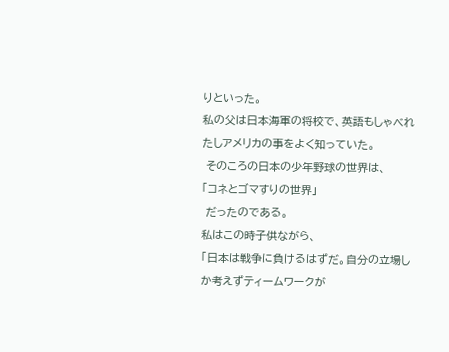りといった。
私の父は日本海軍の将校で、英語もしゃべれたしアメリカの事をよく知っていた。
 そのころの日本の少年野球の世界は、
「コネとゴマすりの世界」
 だったのである。
私はこの時子供ながら、
「日本は戦争に負けるはずだ。自分の立場しか考えずティームワークが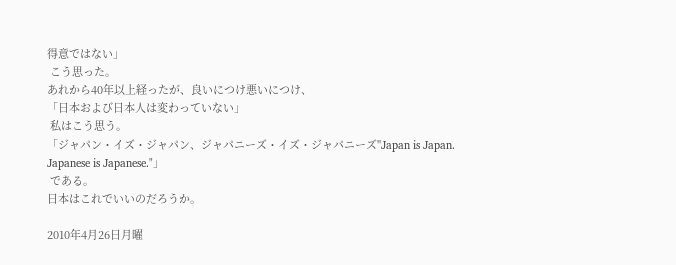得意ではない」
 こう思った。
あれから40年以上経ったが、良いにつけ悪いにつけ、
「日本および日本人は変わっていない」
 私はこう思う。
「ジャパン・イズ・ジャパン、ジャパニーズ・イズ・ジャパニーズ"Japan is Japan. Japanese is Japanese."」
 である。
日本はこれでいいのだろうか。

2010年4月26日月曜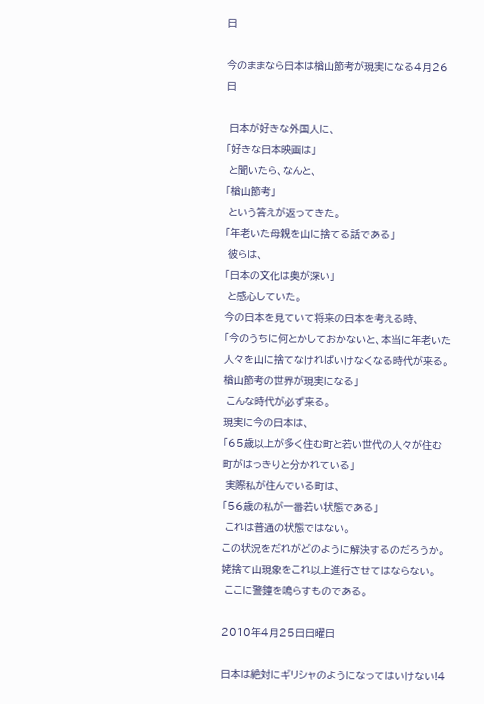日

今のままなら日本は楢山節考が現実になる4月26日

 日本が好きな外国人に、
「好きな日本映画は」
 と聞いたら、なんと、
「楢山節考」
 という答えが返ってきた。
「年老いた母親を山に捨てる話である」
 彼らは、
「日本の文化は奥が深い」
 と感心していた。
今の日本を見ていて将来の日本を考える時、
「今のうちに何とかしておかないと、本当に年老いた人々を山に捨てなければいけなくなる時代が来る。楢山節考の世界が現実になる」
 こんな時代が必ず来る。
現実に今の日本は、
「65歳以上が多く住む町と若い世代の人々が住む町がはっきりと分かれている」
 実際私が住んでいる町は、
「56歳の私が一番若い状態である」
 これは普通の状態ではない。
この状況をだれがどのように解決するのだろうか。姥捨て山現象をこれ以上進行させてはならない。
 ここに警鐘を鳴らすものである。

2010年4月25日日曜日

日本は絶対にギリシャのようになってはいけない!4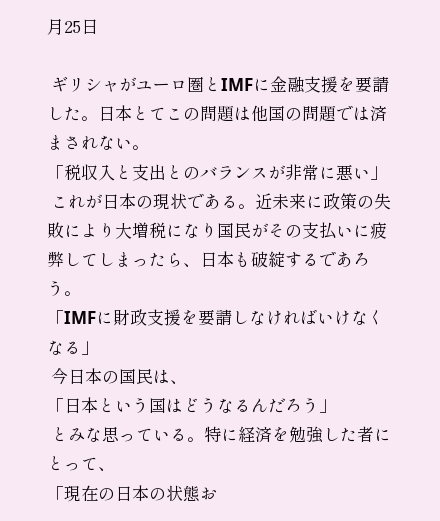月25日

 ギリシャがユーロ圏とIMFに金融支援を要請した。日本とてこの問題は他国の問題では済まされない。
「税収入と支出とのバランスが非常に悪い」
 これが日本の現状である。近未来に政策の失敗により大増税になり国民がその支払いに疲弊してしまったら、日本も破綻するであろう。
「IMFに財政支援を要請しなければいけなくなる」
 今日本の国民は、
「日本という国はどうなるんだろう」
 とみな思っている。特に経済を勉強した者にとって、
「現在の日本の状態お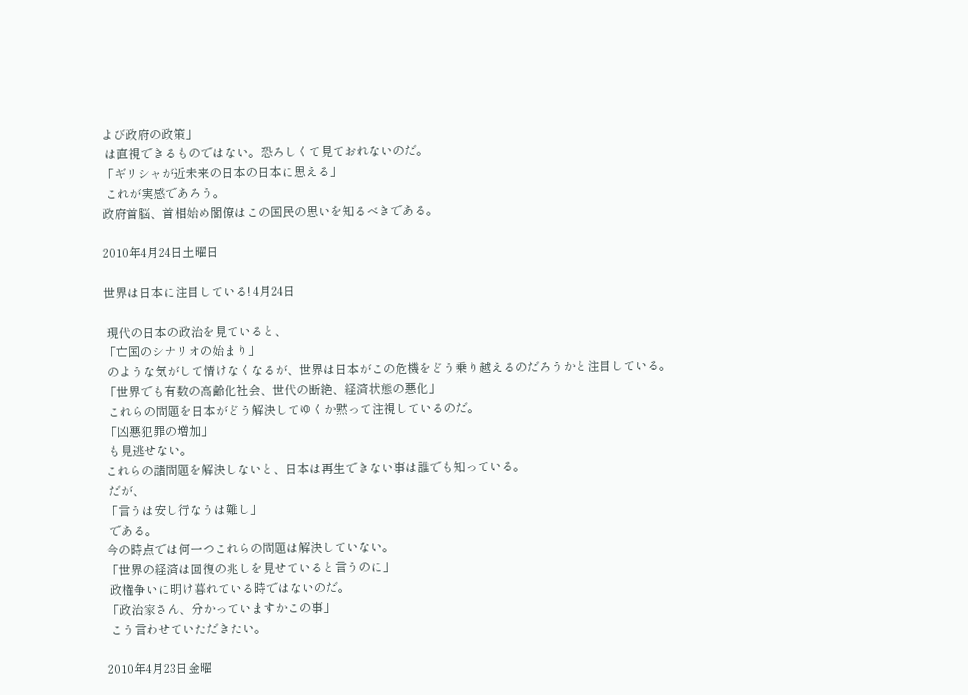よび政府の政策」
 は直視できるものではない。恐ろしくて見ておれないのだ。
「ギリシャが近未来の日本の日本に思える」
 これが実感であろう。
政府首脳、首相始め閣僚はこの国民の思いを知るべきである。

2010年4月24日土曜日

世界は日本に注目している! 4月24日

 現代の日本の政治を見ていると、
「亡国のシナリオの始まり」
 のような気がして情けなくなるが、世界は日本がこの危機をどう乗り越えるのだろうかと注目している。
「世界でも有数の高齢化社会、世代の断絶、経済状態の悪化」
 これらの問題を日本がどう解決してゆくか黙って注視しているのだ。
「凶悪犯罪の増加」
 も見逃せない。
これらの諸問題を解決しないと、日本は再生できない事は誰でも知っている。
 だが、
「言うは安し行なうは難し」
 である。
今の時点では何一つこれらの問題は解決していない。
「世界の経済は回復の兆しを見せていると言うのに」
 政権争いに明け暮れている時ではないのだ。
「政治家さん、分かっていますかこの事」
 こう言わせていただきたい。

2010年4月23日金曜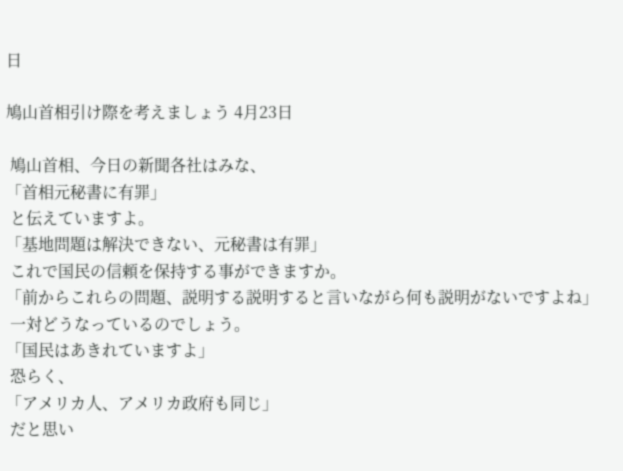日

鳩山首相引け際を考えましょう 4月23日

 鳩山首相、今日の新聞各社はみな、
「首相元秘書に有罪」
 と伝えていますよ。
「基地問題は解決できない、元秘書は有罪」
 これで国民の信頼を保持する事ができますか。
「前からこれらの問題、説明する説明すると言いながら何も説明がないですよね」
 一対どうなっているのでしょう。
「国民はあきれていますよ」
 恐らく、
「アメリカ人、アメリカ政府も同じ」
 だと思い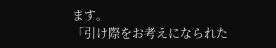ます。
「引け際をお考えになられた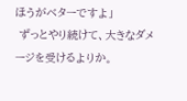ほうがベターですよ」
 ずっとやり続けて、大きなダメージを受けるよりか。